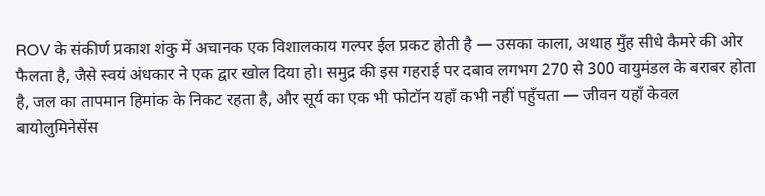ROV के संकीर्ण प्रकाश शंकु में अचानक एक विशालकाय गल्पर ईल प्रकट होती है — उसका काला, अथाह मुँह सीधे कैमरे की ओर फैलता है, जैसे स्वयं अंधकार ने एक द्वार खोल दिया हो। समुद्र की इस गहराई पर दबाव लगभग 270 से 300 वायुमंडल के बराबर होता है, जल का तापमान हिमांक के निकट रहता है, और सूर्य का एक भी फोटॉन यहाँ कभी नहीं पहुँचता — जीवन यहाँ केवल बायोलुमिनेसेंस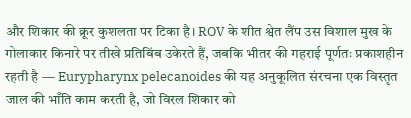और शिकार की क्रूर कुशलता पर टिका है। ROV के शीत श्वेत लैंप उस विशाल मुख के गोलाकार किनारे पर तीखे प्रतिबिंब उकेरते हैं, जबकि भीतर की गहराई पूर्णतः प्रकाशहीन रहती है — Eurypharynx pelecanoides की यह अनुकूलित संरचना एक विस्तृत जाल की भाँति काम करती है, जो विरल शिकार को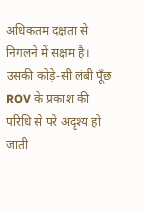अधिकतम दक्षता से निगलने में सक्षम है। उसकी कोड़े-सी लंबी पूँछ ROV के प्रकाश की परिधि से परे अदृश्य हो जाती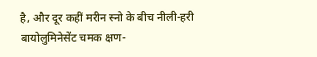है, और दूर कहीं मरीन स्नो के बीच नीली-हरी बायोलुमिनेसेंट चमक क्षण-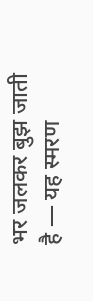भर जलकर बुझ जाती है — यह स्मरण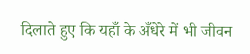दिलाते हुए कि यहाँ के अँधेरे में भी जीवन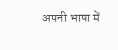अपनी भाषा में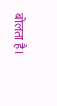बोलता है।